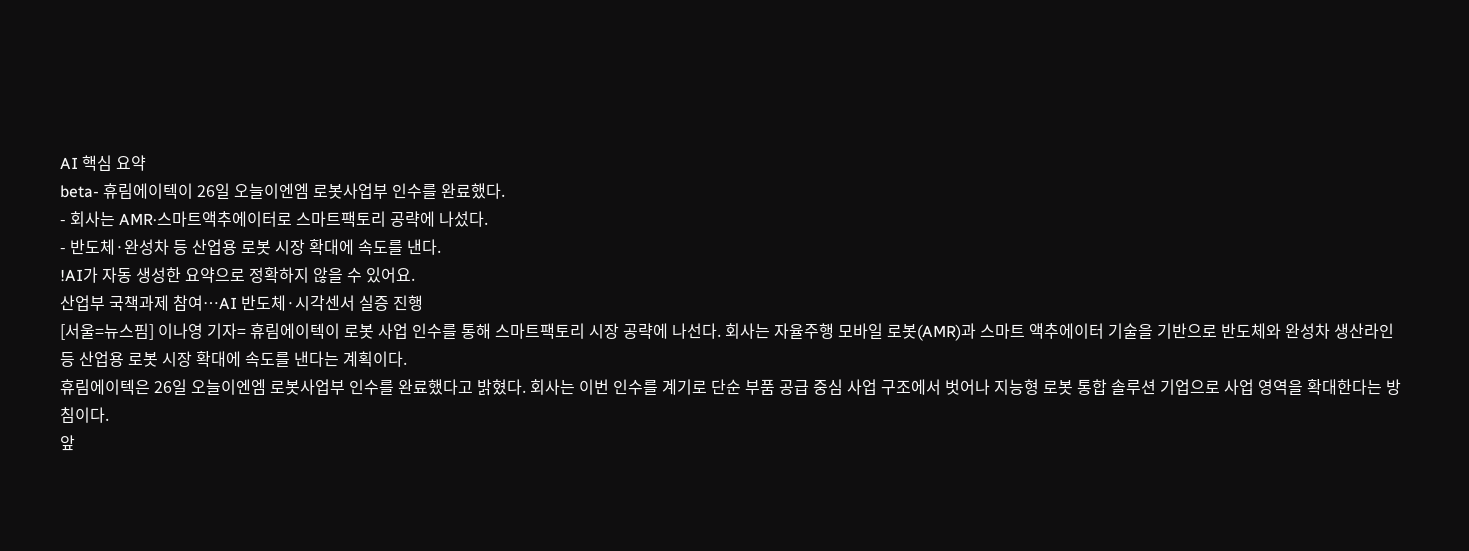AI 핵심 요약
beta- 휴림에이텍이 26일 오늘이엔엠 로봇사업부 인수를 완료했다.
- 회사는 AMR·스마트액추에이터로 스마트팩토리 공략에 나섰다.
- 반도체·완성차 등 산업용 로봇 시장 확대에 속도를 낸다.
!AI가 자동 생성한 요약으로 정확하지 않을 수 있어요.
산업부 국책과제 참여…AI 반도체·시각센서 실증 진행
[서울=뉴스핌] 이나영 기자= 휴림에이텍이 로봇 사업 인수를 통해 스마트팩토리 시장 공략에 나선다. 회사는 자율주행 모바일 로봇(AMR)과 스마트 액추에이터 기술을 기반으로 반도체와 완성차 생산라인 등 산업용 로봇 시장 확대에 속도를 낸다는 계획이다.
휴림에이텍은 26일 오늘이엔엠 로봇사업부 인수를 완료했다고 밝혔다. 회사는 이번 인수를 계기로 단순 부품 공급 중심 사업 구조에서 벗어나 지능형 로봇 통합 솔루션 기업으로 사업 영역을 확대한다는 방침이다.
앞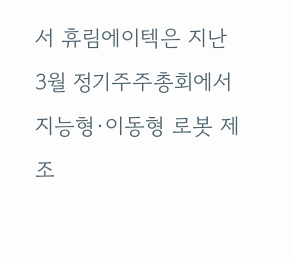서 휴림에이텍은 지난 3월 정기주주총회에서 지능형·이동형 로봇 제조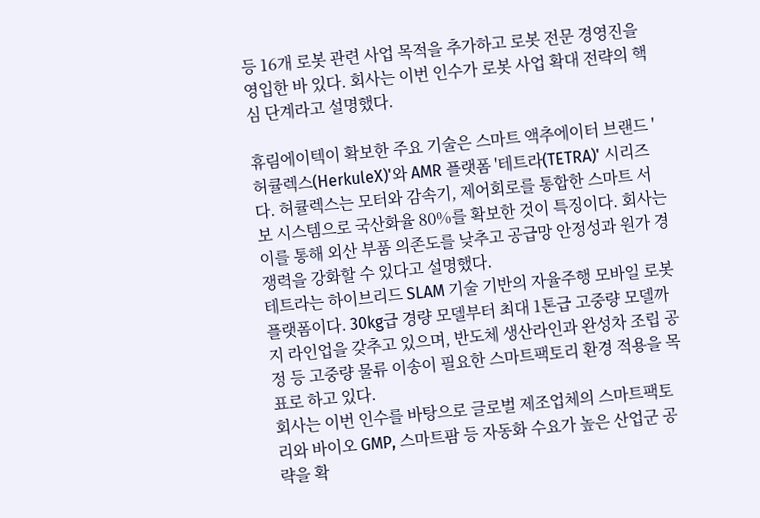등 16개 로봇 관련 사업 목적을 추가하고 로봇 전문 경영진을 영입한 바 있다. 회사는 이번 인수가 로봇 사업 확대 전략의 핵심 단계라고 설명했다.

휴림에이텍이 확보한 주요 기술은 스마트 액추에이터 브랜드 '허큘렉스(HerkuleX)'와 AMR 플랫폼 '테트라(TETRA)' 시리즈다. 허큘렉스는 모터와 감속기, 제어회로를 통합한 스마트 서보 시스템으로 국산화율 80%를 확보한 것이 특징이다. 회사는 이를 통해 외산 부품 의존도를 낮추고 공급망 안정성과 원가 경쟁력을 강화할 수 있다고 설명했다.
테트라는 하이브리드 SLAM 기술 기반의 자율주행 모바일 로봇 플랫폼이다. 30kg급 경량 모델부터 최대 1톤급 고중량 모델까지 라인업을 갖추고 있으며, 반도체 생산라인과 완성차 조립 공정 등 고중량 물류 이송이 필요한 스마트팩토리 환경 적용을 목표로 하고 있다.
회사는 이번 인수를 바탕으로 글로벌 제조업체의 스마트팩토리와 바이오 GMP, 스마트팜 등 자동화 수요가 높은 산업군 공략을 확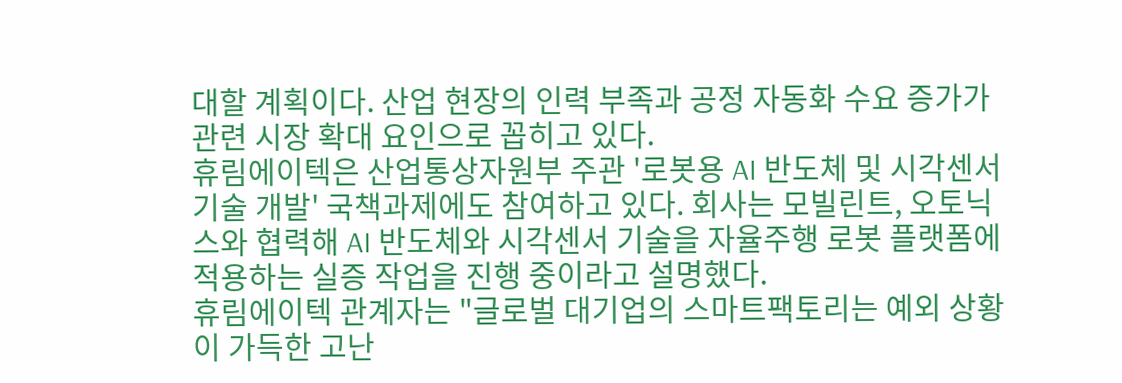대할 계획이다. 산업 현장의 인력 부족과 공정 자동화 수요 증가가 관련 시장 확대 요인으로 꼽히고 있다.
휴림에이텍은 산업통상자원부 주관 '로봇용 AI 반도체 및 시각센서 기술 개발' 국책과제에도 참여하고 있다. 회사는 모빌린트, 오토닉스와 협력해 AI 반도체와 시각센서 기술을 자율주행 로봇 플랫폼에 적용하는 실증 작업을 진행 중이라고 설명했다.
휴림에이텍 관계자는 "글로벌 대기업의 스마트팩토리는 예외 상황이 가득한 고난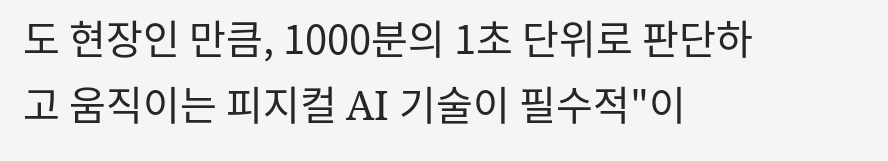도 현장인 만큼, 1000분의 1초 단위로 판단하고 움직이는 피지컬 AI 기술이 필수적"이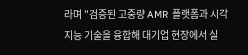라며 "검증된 고중량 AMR 플랫폼과 시각 지능 기술을 융합해 대기업 현장에서 실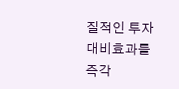질적인 투자대비효과를 즉각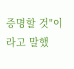증명할 것"이라고 말했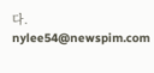다.
nylee54@newspim.com